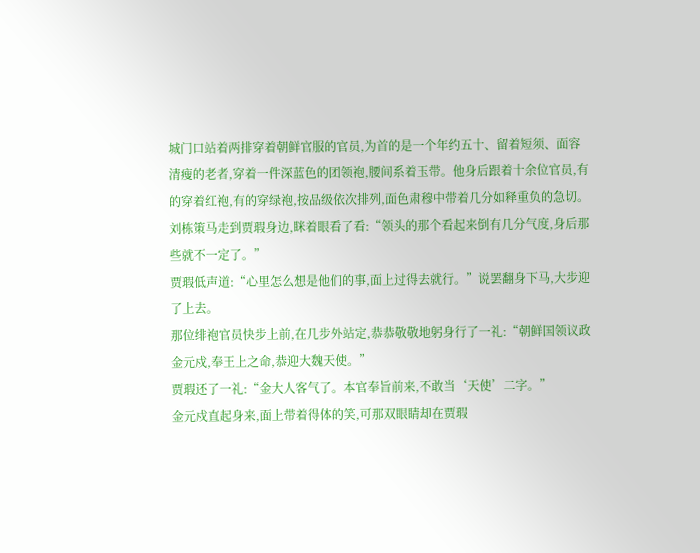城门口站着两排穿着朝鲜官服的官员,为首的是一个年约五十、留着短须、面容清瘦的老者,穿着一件深蓝色的团领袍,腰间系着玉带。他身后跟着十余位官员,有的穿着红袍,有的穿绿袍,按品级依次排列,面色肃穆中带着几分如释重负的急切。
刘栋策马走到贾瑕身边,眯着眼看了看:“领头的那个看起来倒有几分气度,身后那些就不一定了。”
贾瑕低声道:“心里怎么想是他们的事,面上过得去就行。”说罢翻身下马,大步迎了上去。
那位绯袍官员快步上前,在几步外站定,恭恭敬敬地躬身行了一礼:“朝鲜国领议政金元戍,奉王上之命,恭迎大魏天使。”
贾瑕还了一礼:“金大人客气了。本官奉旨前来,不敢当‘天使’二字。”
金元戍直起身来,面上带着得体的笑,可那双眼睛却在贾瑕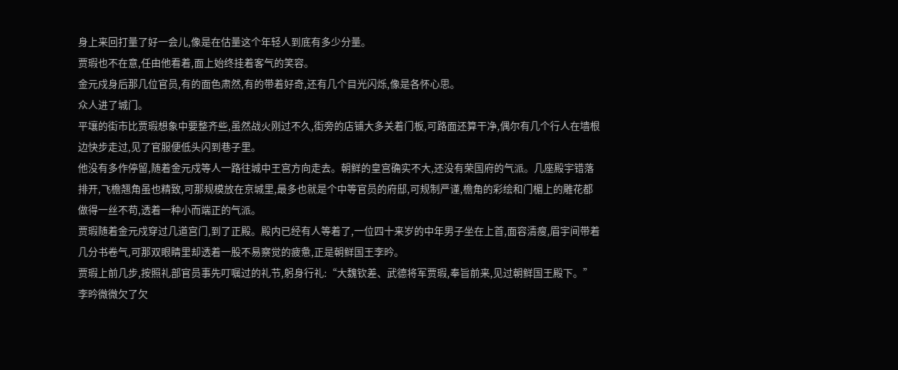身上来回打量了好一会儿,像是在估量这个年轻人到底有多少分量。
贾瑕也不在意,任由他看着,面上始终挂着客气的笑容。
金元戍身后那几位官员,有的面色肃然,有的带着好奇,还有几个目光闪烁,像是各怀心思。
众人进了城门。
平壤的街市比贾瑕想象中要整齐些,虽然战火刚过不久,街旁的店铺大多关着门板,可路面还算干净,偶尔有几个行人在墙根边快步走过,见了官服便低头闪到巷子里。
他没有多作停留,随着金元戍等人一路往城中王宫方向走去。朝鲜的皇宫确实不大,还没有荣国府的气派。几座殿宇错落排开,飞檐翘角虽也精致,可那规模放在京城里,最多也就是个中等官员的府邸,可规制严谨,檐角的彩绘和门楣上的雕花都做得一丝不苟,透着一种小而端正的气派。
贾瑕随着金元戍穿过几道宫门,到了正殿。殿内已经有人等着了,一位四十来岁的中年男子坐在上首,面容清瘦,眉宇间带着几分书卷气,可那双眼睛里却透着一股不易察觉的疲惫,正是朝鲜国王李昑。
贾瑕上前几步,按照礼部官员事先叮嘱过的礼节,躬身行礼:“大魏钦差、武德将军贾瑕,奉旨前来,见过朝鲜国王殿下。”李昑微微欠了欠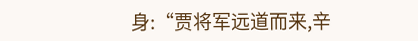身:“贾将军远道而来,辛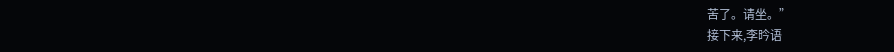苦了。请坐。”
接下来,李昑语